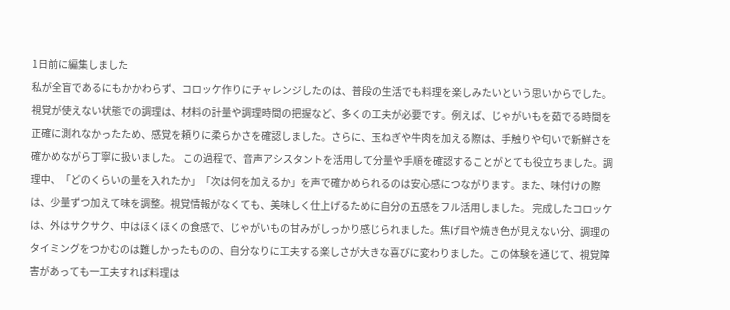1日前に編集しました
私が全盲であるにもかかわらず、コロッケ作りにチャレンジしたのは、普段の生活でも料理を楽しみたいという思いからでした。視覚が使えない状態での調理は、材料の計量や調理時間の把握など、多くの工夫が必要です。例えば、じゃがいもを茹でる時間を正確に測れなかったため、感覚を頼りに柔らかさを確認しました。さらに、玉ねぎや牛肉を加える際は、手触りや匂いで新鮮さを確かめながら丁寧に扱いました。 この過程で、音声アシスタントを活用して分量や手順を確認することがとても役立ちました。調理中、「どのくらいの量を入れたか」「次は何を加えるか」を声で確かめられるのは安心感につながります。また、味付けの際は、少量ずつ加えて味を調整。視覚情報がなくても、美味しく仕上げるために自分の五感をフル活用しました。 完成したコロッケは、外はサクサク、中はほくほくの食感で、じゃがいもの甘みがしっかり感じられました。焦げ目や焼き色が見えない分、調理のタイミングをつかむのは難しかったものの、自分なりに工夫する楽しさが大きな喜びに変わりました。この体験を通じて、視覚障害があっても一工夫すれば料理は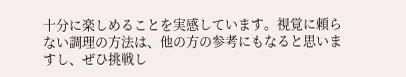十分に楽しめることを実感しています。視覚に頼らない調理の方法は、他の方の参考にもなると思いますし、ぜひ挑戦し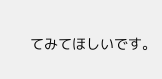てみてほしいです。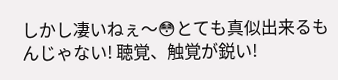しかし凄いねぇ〜😳とても真似出来るもんじゃない! 聴覚、触覚が鋭い!